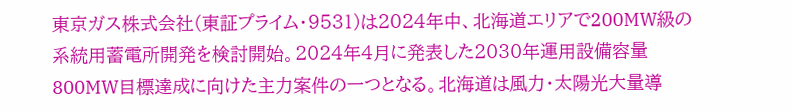東京ガス株式会社(東証プライム・9531)は2024年中、北海道エリアで200MW級の系統用蓄電所開発を検討開始。2024年4月に発表した2030年運用設備容量800MW目標達成に向けた主力案件の一つとなる。北海道は風力・太陽光大量導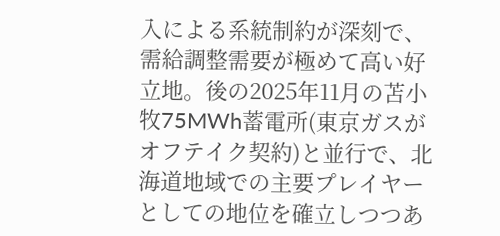入による系統制約が深刻で、需給調整需要が極めて高い好立地。後の2025年11月の苫小牧75MWh蓄電所(東京ガスがオフテイク契約)と並行で、北海道地域での主要プレイヤーとしての地位を確立しつつあ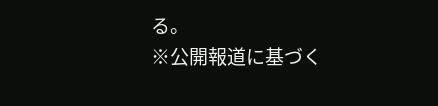る。
※公開報道に基づく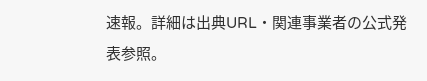速報。詳細は出典URL・関連事業者の公式発表参照。